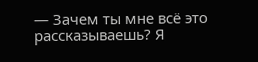— Зачем ты мне всё это рассказываешь? Я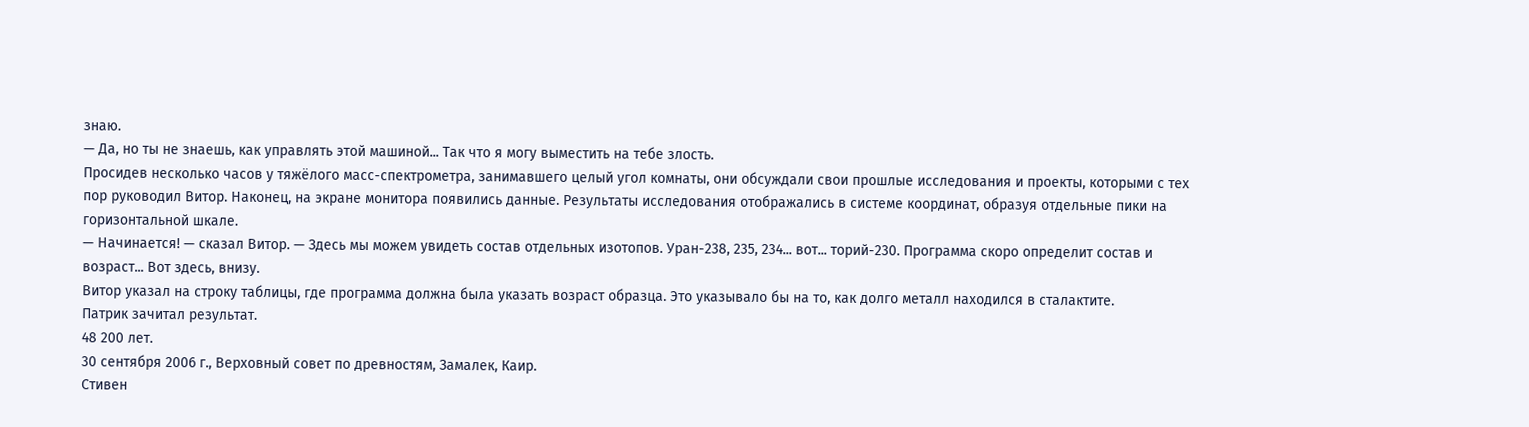знаю.
— Да, но ты не знаешь, как управлять этой машиной... Так что я могу выместить на тебе злость.
Просидев несколько часов у тяжёлого масс-спектрометра, занимавшего целый угол комнаты, они обсуждали свои прошлые исследования и проекты, которыми с тех пор руководил Витор. Наконец, на экране монитора появились данные. Результаты исследования отображались в системе координат, образуя отдельные пики на горизонтальной шкале.
— Начинается! — сказал Витор. — Здесь мы можем увидеть состав отдельных изотопов. Уран-238, 235, 234... вот... торий-230. Программа скоро определит состав и возраст... Вот здесь, внизу.
Витор указал на строку таблицы, где программа должна была указать возраст образца. Это указывало бы на то, как долго металл находился в сталактите.
Патрик зачитал результат.
48 200 лет.
30 сентября 2006 г., Верховный совет по древностям, Замалек, Каир.
Стивен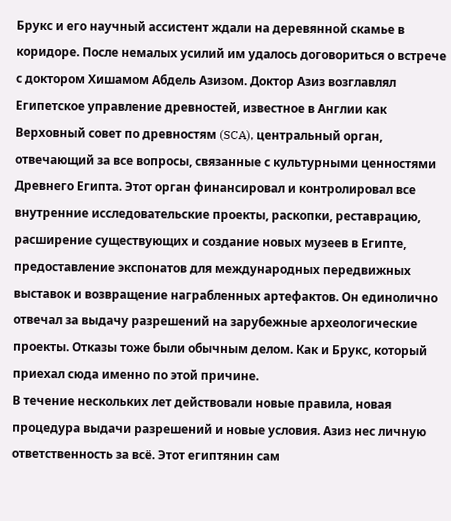Брукс и его научный ассистент ждали на деревянной скамье в коридоре. После немалых усилий им удалось договориться о встрече с доктором Хишамом Абдель Азизом. Доктор Азиз возглавлял Египетское управление древностей, известное в Англии как Верховный совет по древностям (SCA), центральный орган, отвечающий за все вопросы, связанные с культурными ценностями Древнего Египта. Этот орган финансировал и контролировал все внутренние исследовательские проекты, раскопки, реставрацию, расширение существующих и создание новых музеев в Египте, предоставление экспонатов для международных передвижных выставок и возвращение награбленных артефактов. Он единолично отвечал за выдачу разрешений на зарубежные археологические проекты. Отказы тоже были обычным делом. Как и Брукс, который приехал сюда именно по этой причине.
В течение нескольких лет действовали новые правила, новая процедура выдачи разрешений и новые условия. Азиз нес личную ответственность за всё. Этот египтянин сам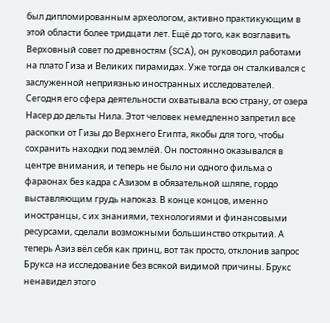был дипломированным археологом, активно практикующим в этой области более тридцати лет. Ещё до того, как возглавить Верховный совет по древностям (SCA), он руководил работами на плато Гиза и Великих пирамидах. Уже тогда он сталкивался с заслуженной неприязнью иностранных исследователей. Сегодня его сфера деятельности охватывала всю страну, от озера Насер до дельты Нила. Этот человек немедленно запретил все раскопки от Гизы до Верхнего Египта, якобы для того, чтобы сохранить находки под землёй. Он постоянно оказывался в центре внимания, и теперь не было ни одного фильма о фараонах без кадра с Азизом в обязательной шляпе, гордо выставляющим грудь напоказ. В конце концов, именно иностранцы, с их знаниями, технологиями и финансовыми ресурсами, сделали возможными большинство открытий. А теперь Азиз вёл себя как принц, вот так просто, отклонив запрос Брукса на исследование без всякой видимой причины. Брукс ненавидел этого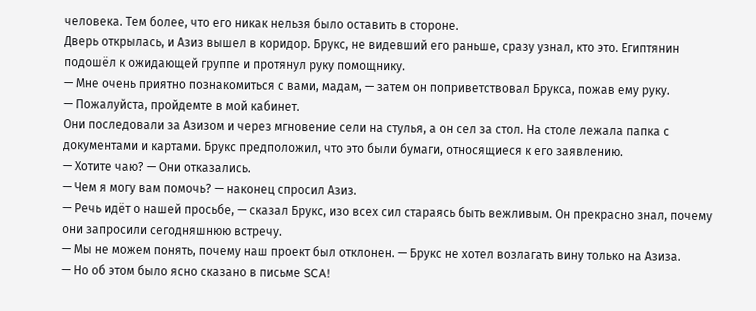человека. Тем более, что его никак нельзя было оставить в стороне.
Дверь открылась, и Азиз вышел в коридор. Брукс, не видевший его раньше, сразу узнал, кто это. Египтянин подошёл к ожидающей группе и протянул руку помощнику.
— Мне очень приятно познакомиться с вами, мадам, — затем он поприветствовал Брукса, пожав ему руку.
— Пожалуйста, пройдемте в мой кабинет.
Они последовали за Азизом и через мгновение сели на стулья, а он сел за стол. На столе лежала папка с документами и картами. Брукс предположил, что это были бумаги, относящиеся к его заявлению.
— Хотите чаю? — Они отказались.
— Чем я могу вам помочь? — наконец спросил Азиз.
— Речь идёт о нашей просьбе, — сказал Брукс, изо всех сил стараясь быть вежливым. Он прекрасно знал, почему они запросили сегодняшнюю встречу.
— Мы не можем понять, почему наш проект был отклонен. — Брукс не хотел возлагать вину только на Азиза.
— Но об этом было ясно сказано в письме SCA!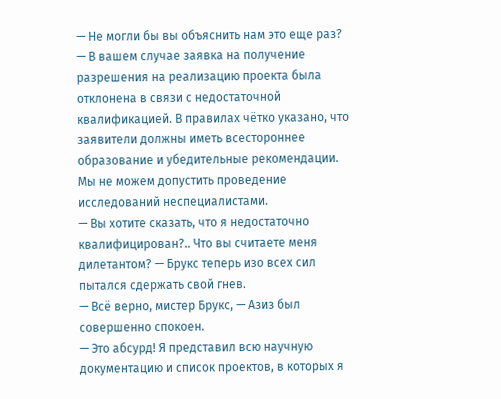— Не могли бы вы объяснить нам это еще раз?
— В вашем случае заявка на получение разрешения на реализацию проекта была отклонена в связи с недостаточной квалификацией. В правилах чётко указано, что заявители должны иметь всестороннее образование и убедительные рекомендации. Мы не можем допустить проведение исследований неспециалистами.
— Вы хотите сказать, что я недостаточно квалифицирован?.. Что вы считаете меня дилетантом? — Брукс теперь изо всех сил пытался сдержать свой гнев.
— Всё верно, мистер Брукс, — Азиз был совершенно спокоен.
— Это абсурд! Я представил всю научную документацию и список проектов, в которых я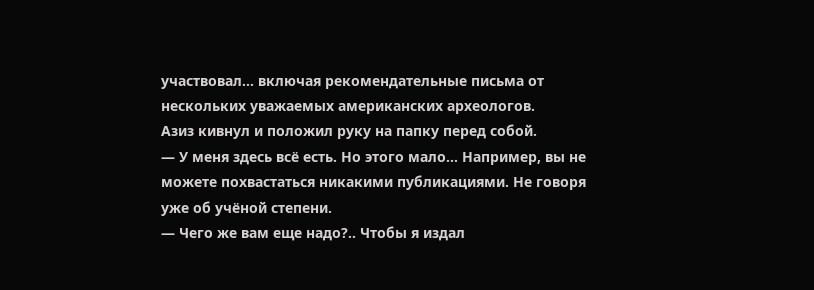участвовал... включая рекомендательные письма от нескольких уважаемых американских археологов.
Азиз кивнул и положил руку на папку перед собой.
— У меня здесь всё есть. Но этого мало... Например, вы не можете похвастаться никакими публикациями. Не говоря уже об учёной степени.
— Чего же вам еще надо?.. Чтобы я издал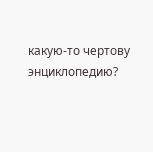какую-то чертову энциклопедию?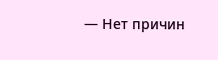— Нет причин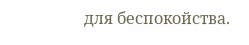для беспокойства.